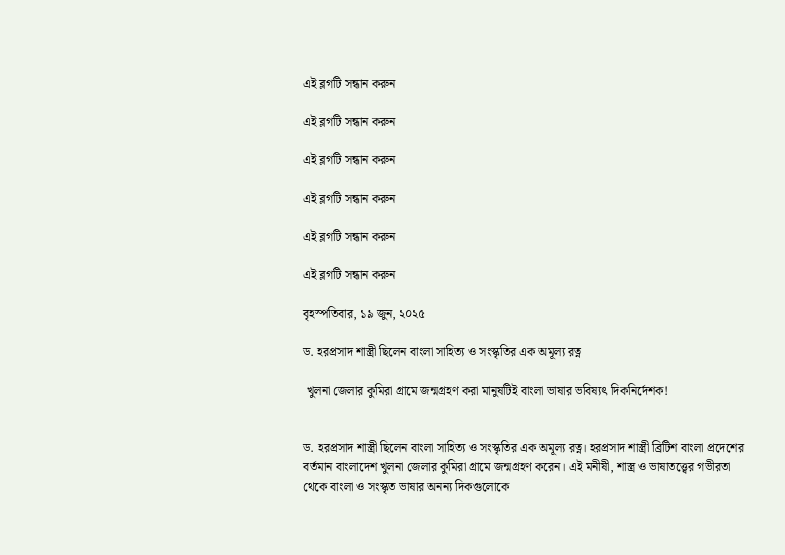এই ব্লগটি সন্ধান করুন

এই ব্লগটি সন্ধান করুন

এই ব্লগটি সন্ধান করুন

এই ব্লগটি সন্ধান করুন

এই ব্লগটি সন্ধান করুন

এই ব্লগটি সন্ধান করুন

বৃহস্পতিবার, ১৯ জুন, ২০২৫

ড. হরপ্রসাদ শাস্ত্রী ছিলেন বাংলা সাহিত্য ও সংস্কৃতির এক অমূল্য রত্ন

 খুলনা জেলার কুমিরা গ্রামে জন্মগ্রহণ করা মানুষটিই বাংলা ভাষার ভবিষ্যৎ দিকনির্দেশক!


ড. হরপ্রসাদ শাস্ত্রী ছিলেন বাংলা সাহিত্য ও সংস্কৃতির এক অমূল্য রত্ন। হরপ্রসাদ শাস্ত্রী ব্রিটিশ বাংলা প্রদেশের বর্তমান বাংলাদেশ খুলনা জেলার কুমিরা গ্রামে জন্মগ্রহণ করেন। এই মনীষী, শাস্ত্র ও ভাষাতত্ত্বের গভীরতা থেকে বাংলা ও সংস্কৃত ভাষার অনন্য দিকগুলোকে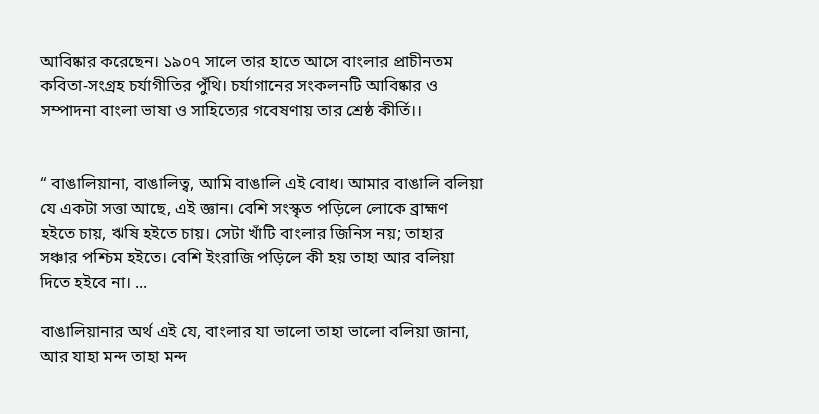আবিষ্কার করেছেন। ১৯০৭ সালে তার হাতে আসে বাংলার প্রাচীনতম কবিতা-সংগ্রহ চর্যাগীতির পুঁথি। চর্যাগানের সংকলনটি আবিষ্কার ও সম্পাদনা বাংলা ভাষা ও সাহিত্যের গবেষণায় তার শ্রেষ্ঠ কীর্তি।।


“ বাঙালিয়ানা, বাঙালিত্ব, আমি বাঙালি এই বোধ। আমার বাঙালি বলিয়া যে একটা সত্তা আছে, এই জ্ঞান। বেশি সংস্কৃত পড়িলে লোকে ব্রাহ্মণ হইতে চায়, ঋষি হইতে চায়। সেটা খাঁটি বাংলার জিনিস নয়; তাহার সঞ্চার পশ্চিম হইতে। বেশি ইংরাজি পড়িলে কী হয় তাহা আর বলিয়া দিতে হইবে না। ...

বাঙালিয়ানার অর্থ এই যে, বাংলার যা ভালো তাহা ভালো বলিয়া জানা, আর যাহা মন্দ তাহা মন্দ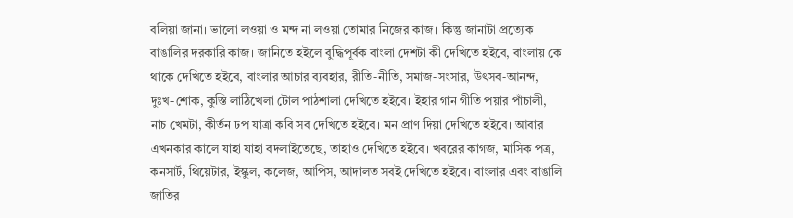বলিয়া জানা। ভালো লওয়া ও মন্দ না লওয়া তোমার নিজের কাজ। কিন্তু জানাটা প্রত্যেক বাঙালির দরকারি কাজ। জানিতে হইলে বুদ্ধিপূর্বক বাংলা দেশটা কী দেখিতে হইবে, বাংলায় কে থাকে দেখিতে হইবে, বাংলার আচার ব্যবহার, রীতি-নীতি, সমাজ-সংসার, উৎসব-আনন্দ, দুঃখ-শোক, কুস্তি লাঠিখেলা টোল পাঠশালা দেখিতে হইবে। ইহার গান গীতি পয়ার পাঁচালী, নাচ খেমটা, কীর্তন ঢপ যাত্রা কবি সব দেখিতে হইবে। মন প্রাণ দিয়া দেখিতে হইবে। আবার এখনকার কালে যাহা যাহা বদলাইতেছে, তাহাও দেখিতে হইবে। খবরের কাগজ, মাসিক পত্র, কনসার্ট, থিয়েটার, ইস্কুল, কলেজ, আপিস, আদালত সবই দেখিতে হইবে। বাংলার এবং বাঙালি জাতির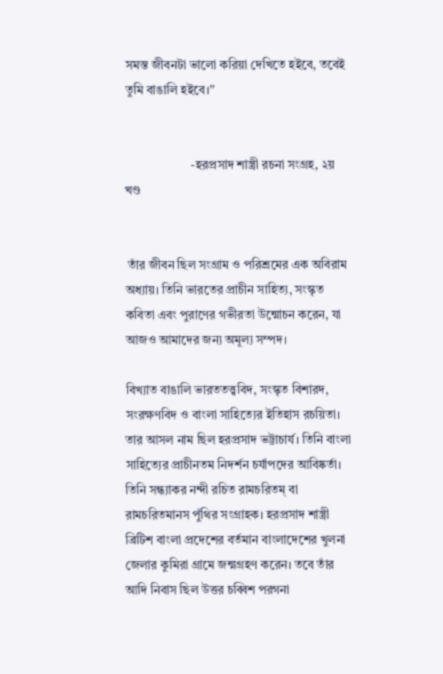সমস্ত জীবনটা ভালো করিয়া দেখিতে হইবে, তবেই তুমি বাঙালি হইবে।”


                     -হরপ্রসাদ শাস্ত্রী রচনা সংগ্রহ, ২য় খণ্ড


 তাঁর জীবন ছিল সংগ্রাম ও পরিশ্রমের এক অবিরাম অধ্যায়। তিনি ভারতের প্রাচীন সাহিত্য, সংস্কৃত কবিতা এবং পুরাণের গভীরতা উন্মোচন করেন, যা আজও আমাদের জন্য অমূল্য সম্পদ।

বিখ্যাত বাঙালি ভারততত্ত্ববিদ, সংস্কৃত বিশারদ, সংরক্ষণবিদ ও বাংলা সাহিত্যের ইতিহাস রচয়িতা। তার আসল নাম ছিল হরপ্রসাদ ভট্টাচার্য। তিনি বাংলা সাহিত্যের প্রাচীনতম নিদর্শন চর্যাপদের আবিষ্কর্তা। তিনি সন্ধ্যাকর নন্দী রচিত রামচরিতম্ বা রামচরিতমানস পুঁথির সংগ্রাহক। হরপ্রসাদ শাস্ত্রী ব্রিটিশ বাংলা প্রদেশের বর্তমান বাংলাদেশের খুলনা জেলার কুমিরা গ্রামে জন্মগ্রহণ করেন। তবে তাঁর আদি নিবাস ছিল উত্তর চব্বিশ পরগনা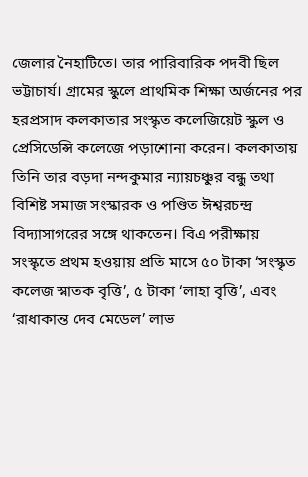জেলার নৈহাটিতে। তার পারিবারিক পদবী ছিল ভট্টাচার্য। গ্রামের স্কুলে প্রাথমিক শিক্ষা অর্জনের পর হরপ্রসাদ কলকাতার সংস্কৃত কলেজিয়েট স্কুল ও প্রেসিডেন্সি কলেজে পড়াশোনা করেন। কলকাতায় তিনি তার বড়দা নন্দকুমার ন্যায়চঞ্চুর বন্ধু তথা বিশিষ্ট সমাজ সংস্কারক ও পণ্ডিত ঈশ্বরচন্দ্র বিদ্যাসাগরের সঙ্গে থাকতেন। বিএ পরীক্ষায় সংস্কৃতে প্রথম হওয়ায় প্রতি মাসে ৫০ টাকা ‘সংস্কৃত কলেজ স্নাতক বৃত্তি’, ৫ টাকা ‘লাহা বৃত্তি’, এবং ‘রাধাকান্ত দেব মেডেল’ লাভ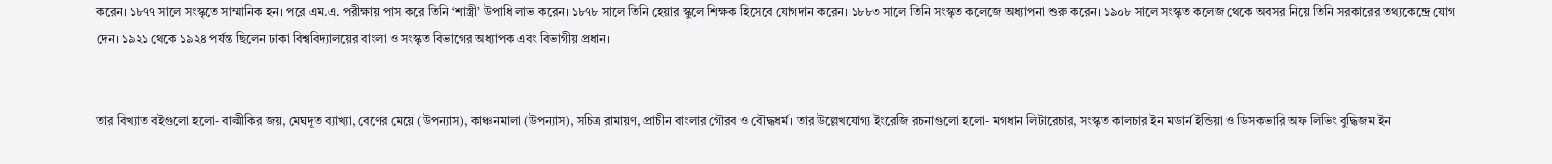করেন। ১৮৭৭ সালে সংস্কৃতে সাম্মানিক হন। পরে এম.এ. পরীক্ষায় পাস করে তিনি ‘শাস্ত্রী’ উপাধি লাভ করেন। ১৮৭৮ সালে তিনি হেয়ার স্কুলে শিক্ষক হিসেবে যোগদান করেন। ১৮৮৩ সালে তিনি সংস্কৃত কলেজে অধ্যাপনা শুরু করেন। ১৯০৮ সালে সংস্কৃত কলেজ থেকে অবসর নিয়ে তিনি সরকারের তথ্যকেন্দ্রে যোগ দেন। ১৯২১ থেকে ১৯২৪ পর্যন্ত ছিলেন ঢাকা বিশ্ববিদ্যালয়ের বাংলা ও সংস্কৃত বিভাগের অধ্যাপক এবং বিভাগীয় প্রধান।


তার বিখ্যাত বইগুলো হলো- বাল্মীকির জয়, মেঘদূত ব্যাখ্যা, বেণের মেয়ে (উপন্যাস), কাঞ্চনমালা (উপন্যাস), সচিত্র রামায়ণ, প্রাচীন বাংলার গৌরব ও বৌদ্ধধর্ম। তার উল্লেখযোগ্য ইংরেজি রচনাগুলো হলো- মগধান লিটারেচার, সংস্কৃত কালচার ইন মডার্ন ইন্ডিয়া ও ডিসকভারি অফ লিভিং বুদ্ধিজম ইন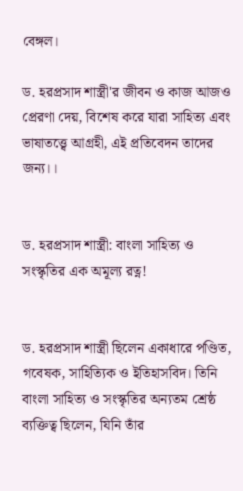বেঙ্গল।

ড. হরপ্রসাদ শাস্ত্রী'র জীবন ও কাজ আজও প্রেরণা দেয়, বিশেষ করে যারা সাহিত্য এবং ভাষাতত্ত্বে আগ্রহী, এই প্রতিবেদন তাদের জন্য।।


ড. হরপ্রসাদ শাস্ত্রী: বাংলা সাহিত্য ও সংস্কৃতির এক অমূল্য রত্ন!


ড. হরপ্রসাদ শাস্ত্রী ছিলেন একাধারে পণ্ডিত, গবেষক, সাহিত্যিক ও ইতিহাসবিদ। তিনি বাংলা সাহিত্য ও সংস্কৃতির অন্যতম শ্রেষ্ঠ ব্যক্তিত্ব ছিলেন, যিনি তাঁর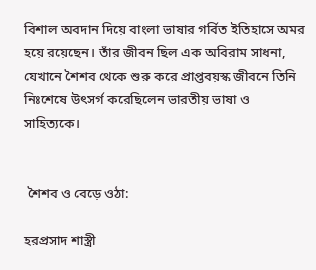বিশাল অবদান দিয়ে বাংলা ভাষার গর্বিত ইতিহাসে অমর হয়ে রয়েছেন। তাঁর জীবন ছিল এক অবিরাম সাধনা, যেখানে শৈশব থেকে শুরু করে প্রাপ্তবয়স্ক জীবনে তিনি নিঃশেষে উৎসর্গ করেছিলেন ভারতীয় ভাষা ও সাহিত্যকে।


 শৈশব ও বেড়ে ওঠা:

হরপ্রসাদ শাস্ত্রী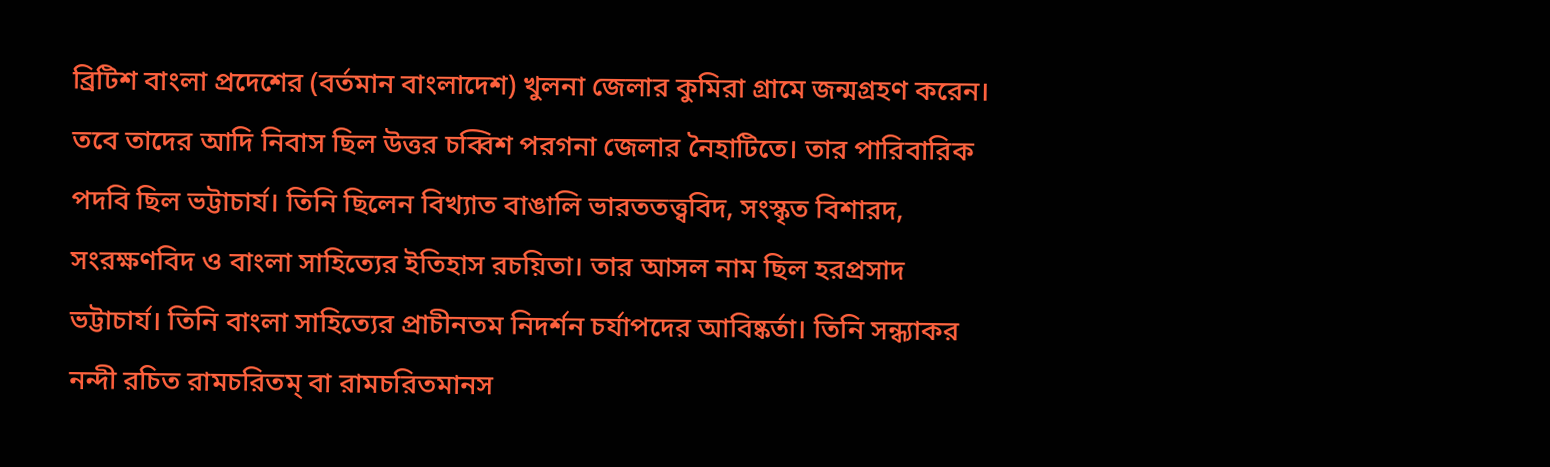ব্রিটিশ বাংলা প্রদেশের (বর্তমান বাংলাদেশ) খুলনা জেলার কুমিরা গ্রামে জন্মগ্রহণ করেন। তবে তাদের আদি নিবাস ছিল উত্তর চব্বিশ পরগনা জেলার নৈহাটিতে। তার পারিবারিক পদবি ছিল ভট্টাচার্য। তিনি ছিলেন বিখ্যাত বাঙালি ভারততত্ত্ববিদ, সংস্কৃত বিশারদ, সংরক্ষণবিদ ও বাংলা সাহিত্যের ইতিহাস রচয়িতা। তার আসল নাম ছিল হরপ্রসাদ ভট্টাচার্য। তিনি বাংলা সাহিত্যের প্রাচীনতম নিদর্শন চর্যাপদের আবিষ্কর্তা। তিনি সন্ধ্যাকর নন্দী রচিত রামচরিতম্ বা রামচরিতমানস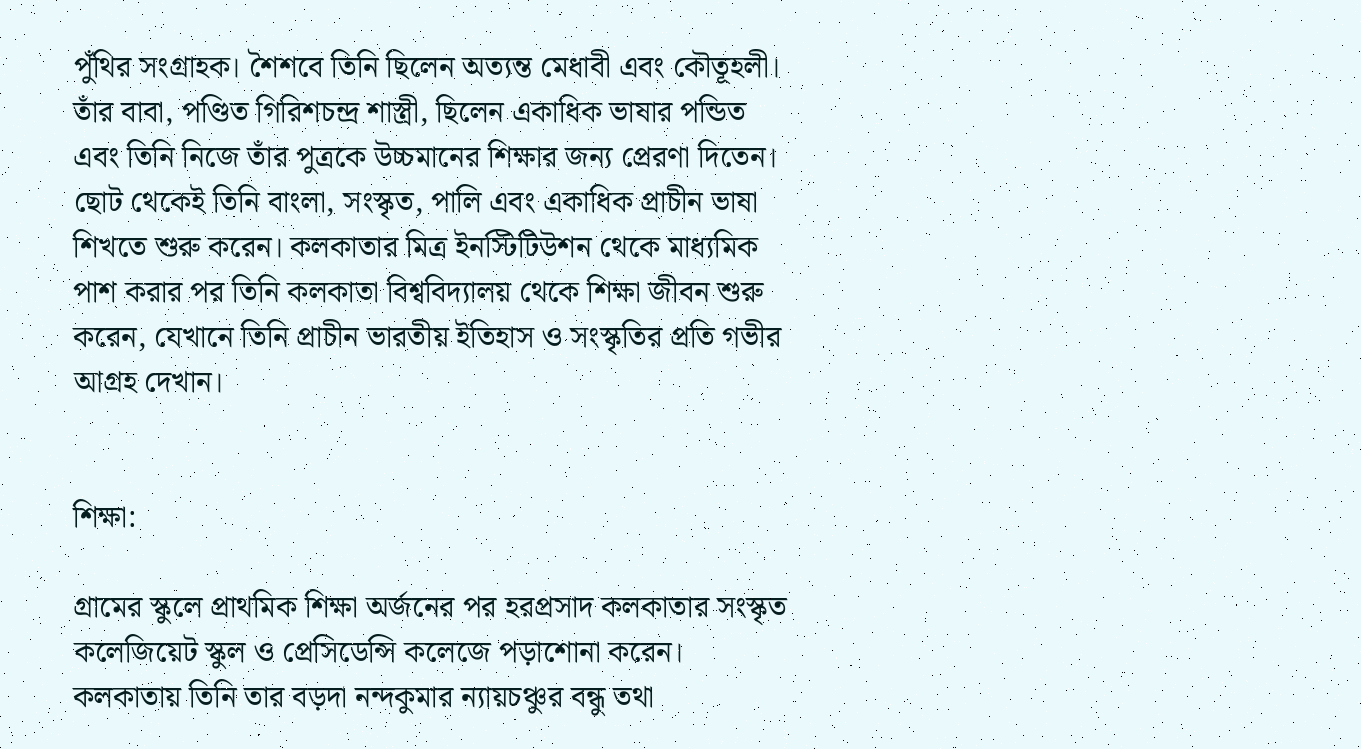পুঁথির সংগ্রাহক। শৈশবে তিনি ছিলেন অত্যন্ত মেধাবী এবং কৌতূহলী। তাঁর বাবা, পণ্ডিত গিরিশচন্দ্র শাস্ত্রী, ছিলেন একাধিক ভাষার পন্ডিত এবং তিনি নিজে তাঁর পুত্রকে উচ্চমানের শিক্ষার জন্য প্রেরণা দিতেন। ছোট থেকেই তিনি বাংলা, সংস্কৃত, পালি এবং একাধিক প্রাচীন ভাষা শিখতে শুরু করেন। কলকাতার মিত্র ইনস্টিটিউশন থেকে মাধ্যমিক পাশ করার পর তিনি কলকাতা বিশ্ববিদ্যালয় থেকে শিক্ষা জীবন শুরু করেন, যেখানে তিনি প্রাচীন ভারতীয় ইতিহাস ও সংস্কৃতির প্রতি গভীর আগ্রহ দেখান।


শিক্ষা:

গ্রামের স্কুলে প্রাথমিক শিক্ষা অর্জনের পর হরপ্রসাদ কলকাতার সংস্কৃত কলেজিয়েট স্কুল ও প্রেসিডেন্সি কলেজে পড়াশোনা করেন। কলকাতায় তিনি তার বড়দা নন্দকুমার ন্যায়চঞ্চুর বন্ধু তথা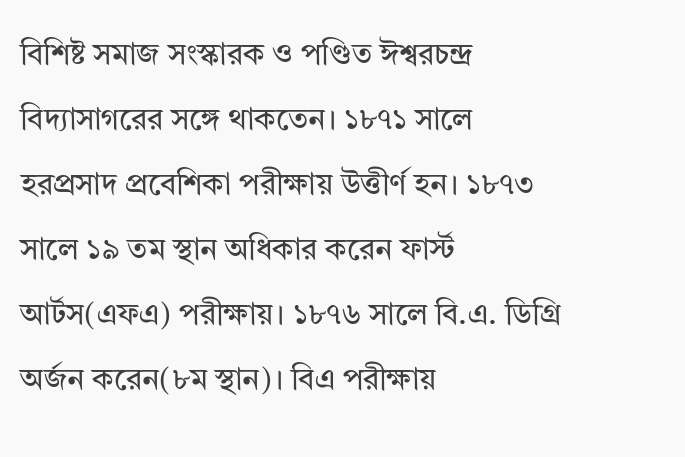বিশিষ্ট সমাজ সংস্কারক ও পণ্ডিত ঈশ্বরচন্দ্র বিদ্যাসাগরের সঙ্গে থাকতেন। ১৮৭১ সালে হরপ্রসাদ প্রবেশিকা পরীক্ষায় উত্তীর্ণ হন। ১৮৭৩ সালে ১৯ তম স্থান অধিকার করেন ফার্স্ট আর্টস(এফএ) পরীক্ষায়। ১৮৭৬ সালে বি.এ. ডিগ্রি অর্জন করেন(৮ম স্থান)। বিএ পরীক্ষায়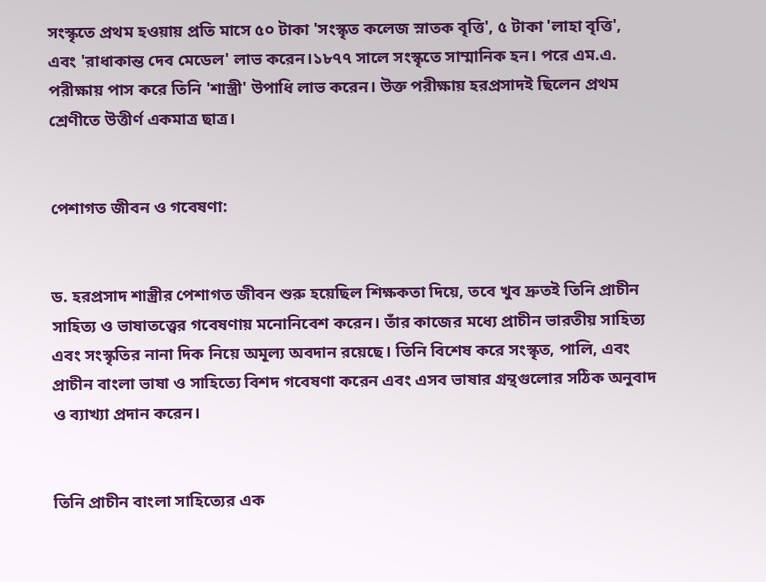সংস্কৃতে প্রথম হওয়ায় প্রতি মাসে ৫০ টাকা 'সংস্কৃত কলেজ স্নাতক বৃত্তি', ৫ টাকা 'লাহা বৃত্তি', এবং 'রাধাকান্ত দেব মেডেল' লাভ করেন।১৮৭৭ সালে সংস্কৃতে সাম্মানিক হন। পরে এম.এ. পরীক্ষায় পাস করে তিনি 'শাস্ত্রী' উপাধি লাভ করেন। উক্ত পরীক্ষায় হরপ্রসাদই ছিলেন প্রথম শ্রেণীতে উত্তীর্ণ একমাত্র ছাত্র।


পেশাগত জীবন ও গবেষণা:


ড. হরপ্রসাদ শাস্ত্রীর পেশাগত জীবন শুরু হয়েছিল শিক্ষকতা দিয়ে, তবে খুব দ্রুতই তিনি প্রাচীন সাহিত্য ও ভাষাতত্ত্বের গবেষণায় মনোনিবেশ করেন। তাঁর কাজের মধ্যে প্রাচীন ভারতীয় সাহিত্য এবং সংস্কৃতির নানা দিক নিয়ে অমূল্য অবদান রয়েছে। তিনি বিশেষ করে সংস্কৃত, পালি, এবং প্রাচীন বাংলা ভাষা ও সাহিত্যে বিশদ গবেষণা করেন এবং এসব ভাষার গ্রন্থগুলোর সঠিক অনুবাদ ও ব্যাখ্যা প্রদান করেন।


তিনি প্রাচীন বাংলা সাহিত্যের এক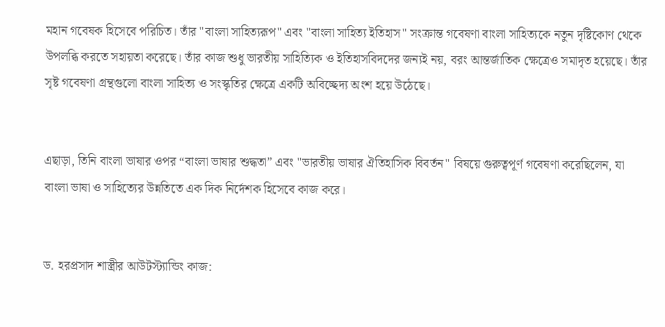মহান গবেষক হিসেবে পরিচিত। তাঁর "বাংলা সাহিত্যরূপ" এবং "বাংলা সাহিত্য ইতিহাস" সংক্রান্ত গবেষণা বাংলা সাহিত্যকে নতুন দৃষ্টিকোণ থেকে উপলব্ধি করতে সহায়তা করেছে। তাঁর কাজ শুধু ভারতীয় সাহিত্যিক ও ইতিহাসবিদদের জন্যই নয়, বরং আন্তর্জাতিক ক্ষেত্রেও সমাদৃত হয়েছে। তাঁর সৃষ্ট গবেষণা গ্রন্থগুলো বাংলা সাহিত্য ও সংস্কৃতির ক্ষেত্রে একটি অবিচ্ছেদ্য অংশ হয়ে উঠেছে।


এছাড়া, তিনি বাংলা ভাষার ওপর “বাংলা ভাষার শুদ্ধতা” এবং "ভারতীয় ভাষার ঐতিহাসিক বিবর্তন" বিষয়ে গুরুত্বপূর্ণ গবেষণা করেছিলেন, যা বাংলা ভাষা ও সাহিত্যের উন্নতিতে এক দিক নির্দেশক হিসেবে কাজ করে।


ড. হরপ্রসাদ শাস্ত্রীর আউটস্ট্যান্ডিং কাজ: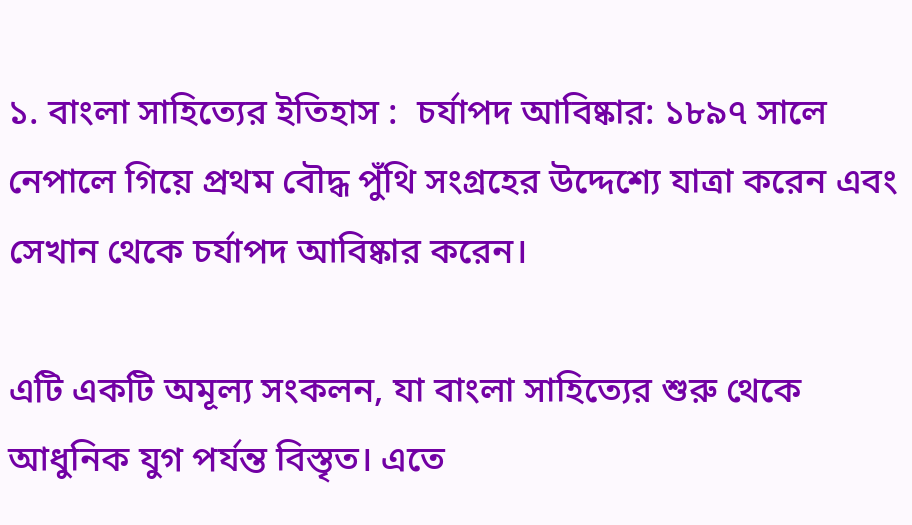১. বাংলা সাহিত্যের ইতিহাস :  চর্যাপদ আবিষ্কার: ১৮৯৭ সালে নেপালে গিয়ে প্রথম বৌদ্ধ পুঁথি সংগ্রহের উদ্দেশ্যে যাত্রা করেন এবং সেখান থেকে চর্যাপদ আবিষ্কার করেন।

এটি একটি অমূল্য সংকলন, যা বাংলা সাহিত্যের শুরু থেকে আধুনিক যুগ পর্যন্ত বিস্তৃত। এতে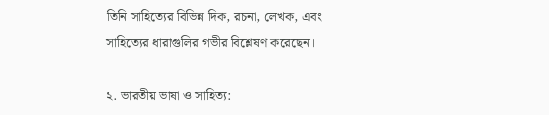তিনি সাহিত্যের বিভিন্ন দিক, রচনা, লেখক, এবং সাহিত্যের ধারাগুলির গভীর বিশ্লেষণ করেছেন।

২. ভারতীয় ভাষা ও সাহিত্য: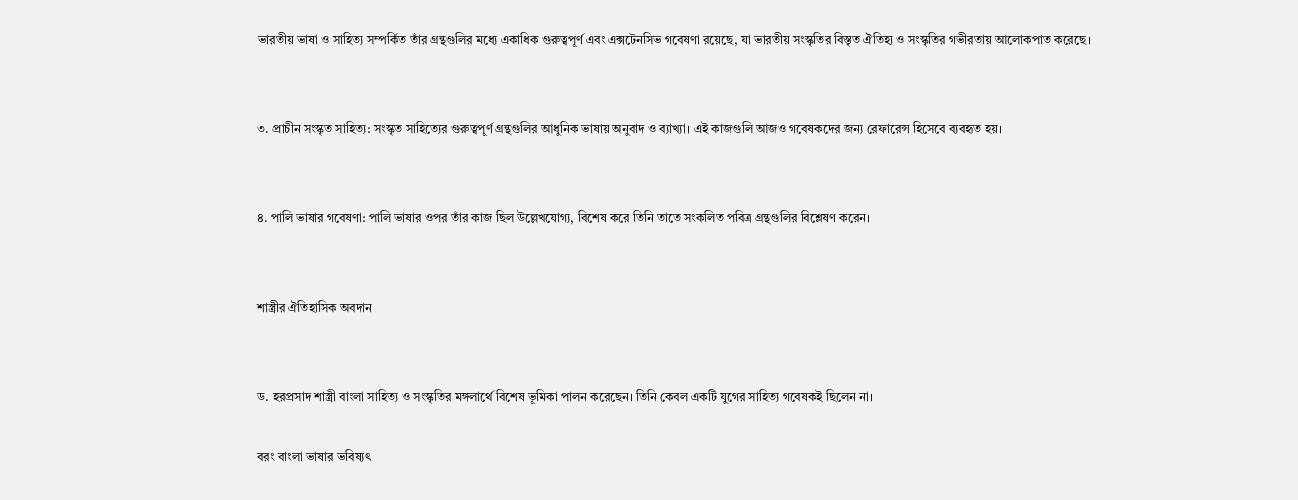ভারতীয় ভাষা ও সাহিত্য সম্পর্কিত তাঁর গ্রন্থগুলির মধ্যে একাধিক গুরুত্বপূর্ণ এবং এক্সটেনসিভ গবেষণা রয়েছে, যা ভারতীয় সংস্কৃতির বিস্তৃত ঐতিহ্য ও সংস্কৃতির গভীরতায় আলোকপাত করেছে।


৩. প্রাচীন সংস্কৃত সাহিত্য: সংস্কৃত সাহিত্যের গুরুত্বপূর্ণ গ্রন্থগুলির আধুনিক ভাষায় অনুবাদ ও ব্যাখ্যা। এই কাজগুলি আজও গবেষকদের জন্য রেফারেন্স হিসেবে ব্যবহৃত হয়।


৪. পালি ভাষার গবেষণা: পালি ভাষার ওপর তাঁর কাজ ছিল উল্লেখযোগ্য, বিশেষ করে তিনি তাতে সংকলিত পবিত্র গ্রন্থগুলির বিশ্লেষণ করেন।


শাস্ত্রীর ঐতিহাসিক অবদান


ড. হরপ্রসাদ শাস্ত্রী বাংলা সাহিত্য ও সংস্কৃতির মঙ্গলার্থে বিশেষ ভূমিকা পালন করেছেন। তিনি কেবল একটি যুগের সাহিত্য গবেষকই ছিলেন না।

বরং বাংলা ভাষার ভবিষ্যৎ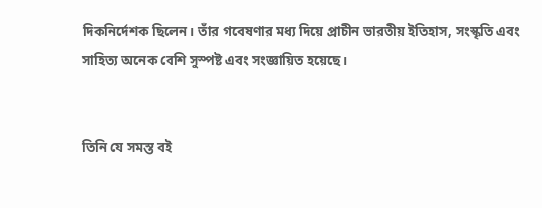দিকনির্দেশক ছিলেন। তাঁর গবেষণার মধ্য দিয়ে প্রাচীন ভারতীয় ইতিহাস, সংস্কৃতি এবং সাহিত্য অনেক বেশি সুস্পষ্ট এবং সংজ্ঞায়িত হয়েছে।


তিনি যে সমস্ত বই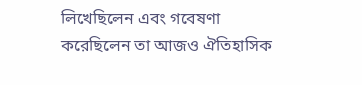লিখেছিলেন এবং গবেষণা করেছিলেন তা আজও ঐতিহাসিক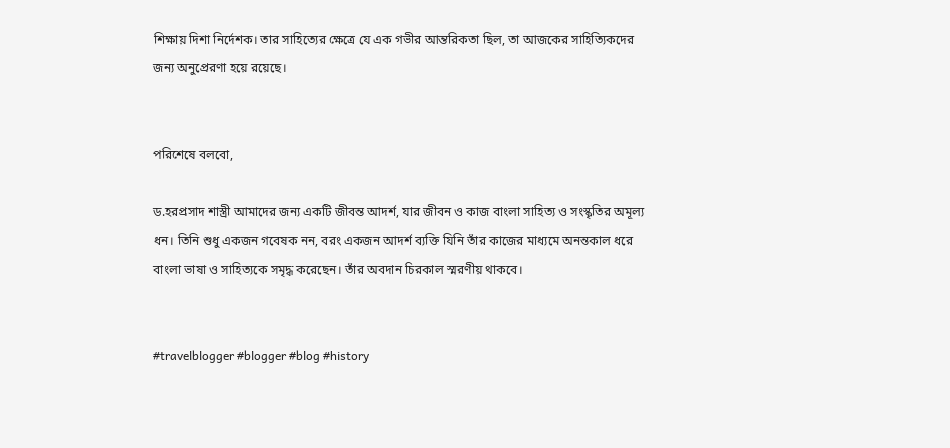শিক্ষায় দিশা নির্দেশক। তার সাহিত্যের ক্ষেত্রে যে এক গভীর আন্তরিকতা ছিল, তা আজকের সাহিত্যিকদের জন্য অনুপ্রেরণা হয়ে রয়েছে।


পরিশেষে বলবো,

ড.হরপ্রসাদ শাস্ত্রী আমাদের জন্য একটি জীবন্ত আদর্শ, যার জীবন ও কাজ বাংলা সাহিত্য ও সংস্কৃতির অমূল্য ধন। তিনি শুধু একজন গবেষক নন, বরং একজন আদর্শ ব্যক্তি যিনি তাঁর কাজের মাধ্যমে অনন্তকাল ধরে বাংলা ভাষা ও সাহিত্যকে সমৃদ্ধ করেছেন। তাঁর অবদান চিরকাল স্মরণীয় থাকবে।


#travelblogger #blogger #blog #history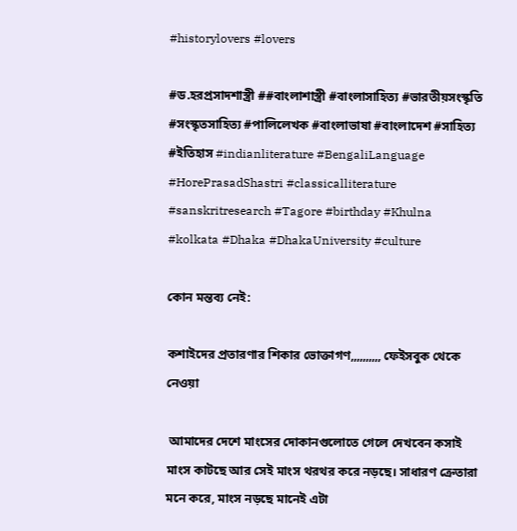#historylovers #lovers

#ড.হরপ্রসাদশাস্ত্রী ##বাংলাশাস্ত্রী #বাংলাসাহিত্য #ভারতীয়সংস্কৃতি #সংস্কৃতসাহিত্য #পালিলেখক #বাংলাভাষা #বাংলাদেশ #সাহিত্য #ইতিহাস #indianliterature #BengaliLanguage #HorePrasadShastri #classicalliterature #sanskritresearch #Tagore #birthday #Khulna #kolkata #Dhaka #DhakaUniversity #culture

কোন মন্তব্য নেই:

কশাইদের প্রতারণার শিকার ভোক্তাগণ,,,,,,,,,, ফেইসবুক থেকে নেওয়া

 আমাদের দেশে মাংসের দোকানগুলোতে গেলে দেখবেন কসাই মাংস কাটছে আর সেই মাংস থরথর করে নড়ছে। সাধারণ ক্রেতারা মনে করে, মাংস নড়ছে মানেই এটা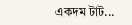একদম টাট...